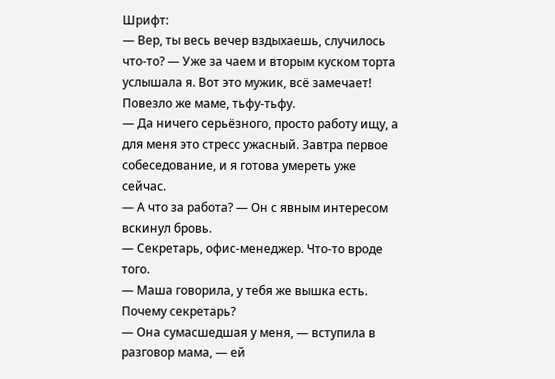Шрифт:
— Вер, ты весь вечер вздыхаешь, случилось что-то? — Уже за чаем и вторым куском торта услышала я. Вот это мужик, всё замечает! Повезло же маме, тьфу-тьфу.
— Да ничего серьёзного, просто работу ищу, а для меня это стресс ужасный. Завтра первое собеседование, и я готова умереть уже сейчас.
— А что за работа? — Он с явным интересом вскинул бровь.
— Секретарь, офис-менеджер. Что-то вроде того.
— Маша говорила, у тебя же вышка есть. Почему секретарь?
— Она сумасшедшая у меня, — вступила в разговор мама, — ей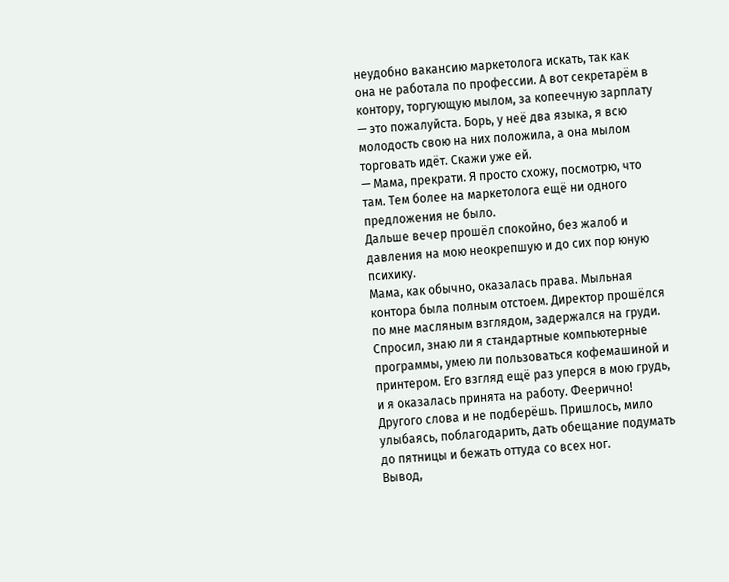неудобно вакансию маркетолога искать, так как она не работала по профессии. А вот секретарём в контору, торгующую мылом, за копеечную зарплату — это пожалуйста. Борь, у неё два языка, я всю молодость свою на них положила, а она мылом торговать идёт. Скажи уже ей.
— Мама, прекрати. Я просто схожу, посмотрю, что там. Тем более на маркетолога ещё ни одного предложения не было.
Дальше вечер прошёл спокойно, без жалоб и давления на мою неокрепшую и до сих пор юную психику.
Мама, как обычно, оказалась права. Мыльная контора была полным отстоем. Директор прошёлся по мне масляным взглядом, задержался на груди. Спросил, знаю ли я стандартные компьютерные программы, умею ли пользоваться кофемашиной и принтером. Его взгляд ещё раз уперся в мою грудь, и я оказалась принята на работу. Феерично! Другого слова и не подберёшь. Пришлось, мило улыбаясь, поблагодарить, дать обещание подумать до пятницы и бежать оттуда со всех ног.
Вывод,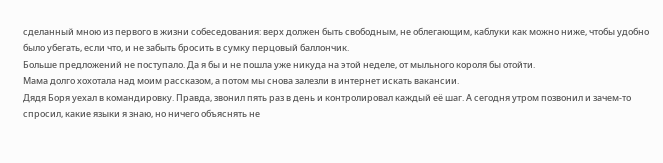сделанный мною из первого в жизни собеседования: верх должен быть свободным, не облегающим, каблуки как можно ниже, чтобы удобно было убегать, если что, и не забыть бросить в сумку перцовый баллончик.
Больше предложений не поступало. Да я бы и не пошла уже никуда на этой неделе, от мыльного короля бы отойти.
Мама долго хохотала над моим рассказом, а потом мы снова залезли в интернет искать вакансии.
Дядя Боря уехал в командировку. Правда, звонил пять раз в день и контролировал каждый её шаг. А сегодня утром позвонил и зачем-то спросил, какие языки я знаю, но ничего объяснять не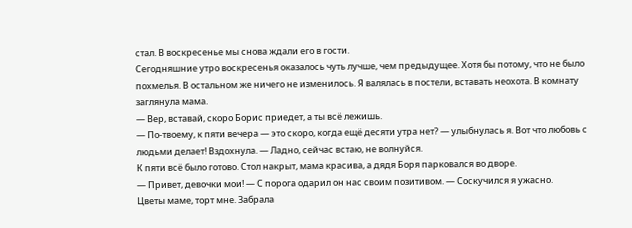стал. В воскресенье мы снова ждали его в гости.
Сегодняшние утро воскресенья оказалось чуть лучше, чем предыдущее. Хотя бы потому, что не было похмелья. В остальном же ничего не изменилось. Я валялась в постели, вставать неохота. В комнату заглянула мама.
— Вер, вставай, скоро Борис приедет, а ты всё лежишь.
— По-твоему, к пяти вечера — это скоро, когда ещё десяти утра нет? — улыбнулась я. Вот что любовь с людьми делает! Вздохнула. — Ладно, сейчас встаю, не волнуйся.
К пяти всё было готово. Стол накрыт, мама красива, а дядя Боря парковался во дворе.
— Привет, девочки мои! — С порога одарил он нас своим позитивом. — Соскучился я ужасно.
Цветы маме, торт мне. Забрала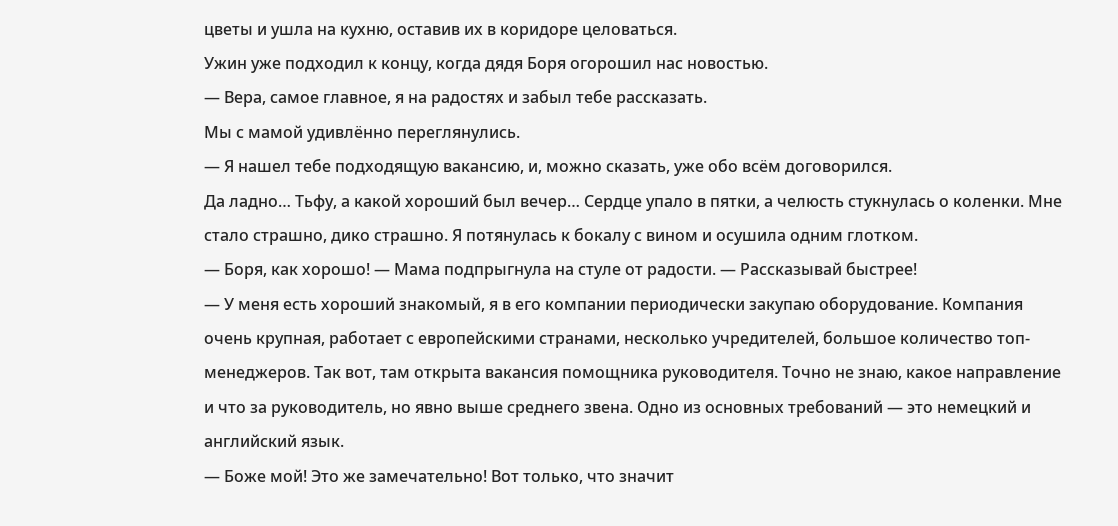цветы и ушла на кухню, оставив их в коридоре целоваться.
Ужин уже подходил к концу, когда дядя Боря огорошил нас новостью.
— Вера, самое главное, я на радостях и забыл тебе рассказать.
Мы с мамой удивлённо переглянулись.
— Я нашел тебе подходящую вакансию, и, можно сказать, уже обо всём договорился.
Да ладно… Тьфу, а какой хороший был вечер… Сердце упало в пятки, а челюсть стукнулась о коленки. Мне стало страшно, дико страшно. Я потянулась к бокалу с вином и осушила одним глотком.
— Боря, как хорошо! — Мама подпрыгнула на стуле от радости. — Рассказывай быстрее!
— У меня есть хороший знакомый, я в его компании периодически закупаю оборудование. Компания очень крупная, работает с европейскими странами, несколько учредителей, большое количество топ-менеджеров. Так вот, там открыта вакансия помощника руководителя. Точно не знаю, какое направление и что за руководитель, но явно выше среднего звена. Одно из основных требований — это немецкий и английский язык.
— Боже мой! Это же замечательно! Вот только, что значит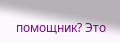помощник? Это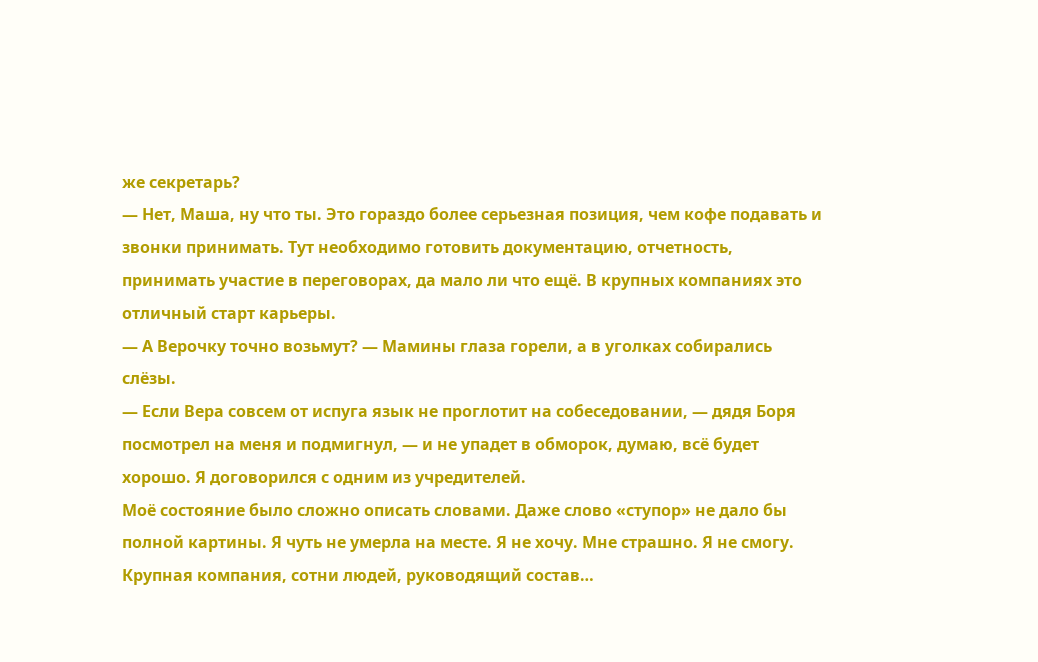же секретарь?
— Нет, Маша, ну что ты. Это гораздо более серьезная позиция, чем кофе подавать и звонки принимать. Тут необходимо готовить документацию, отчетность, принимать участие в переговорах, да мало ли что ещё. В крупных компаниях это отличный старт карьеры.
— А Верочку точно возьмут? — Мамины глаза горели, а в уголках собирались слёзы.
— Если Вера совсем от испуга язык не проглотит на собеседовании, — дядя Боря посмотрел на меня и подмигнул, — и не упадет в обморок, думаю, всё будет хорошо. Я договорился с одним из учредителей.
Моё состояние было сложно описать словами. Даже слово «ступор» не дало бы полной картины. Я чуть не умерла на месте. Я не хочу. Мне страшно. Я не смогу. Крупная компания, сотни людей, руководящий состав…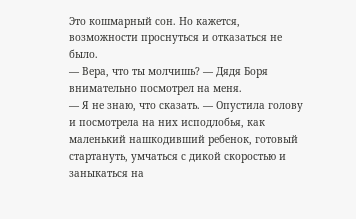Это кошмарный сон. Но кажется, возможности проснуться и отказаться не было.
— Вера, что ты молчишь? — Дядя Боря внимательно посмотрел на меня.
— Я не знаю, что сказать. — Опустила голову и посмотрела на них исподлобья, как маленький нашкодивший ребенок, готовый стартануть, умчаться с дикой скоростью и заныкаться на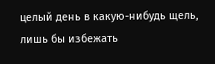целый день в какую-нибудь щель, лишь бы избежать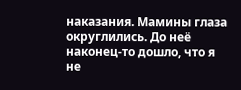наказания. Мамины глаза округлились. До неё наконец-то дошло, что я не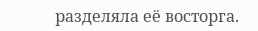разделяла её восторга.